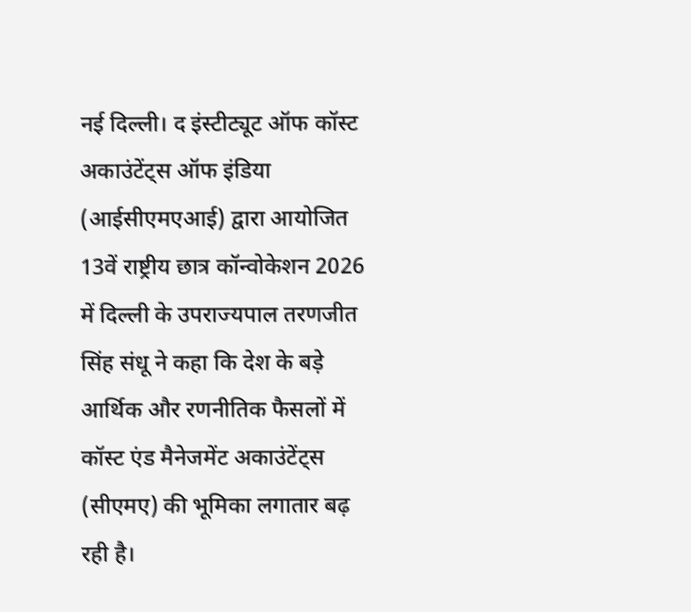नई दिल्ली। द इंस्टीट्यूट ऑफ कॉस्ट अकाउंटेंट्स ऑफ इंडिया (आईसीएमएआई) द्वारा आयोजित 13वें राष्ट्रीय छात्र कॉन्वोकेशन 2026 में दिल्ली के उपराज्यपाल तरणजीत सिंह संधू ने कहा कि देश के बड़े आर्थिक और रणनीतिक फैसलों में कॉस्ट एंड मैनेजमेंट अकाउंटेंट्स (सीएमए) की भूमिका लगातार बढ़ रही है।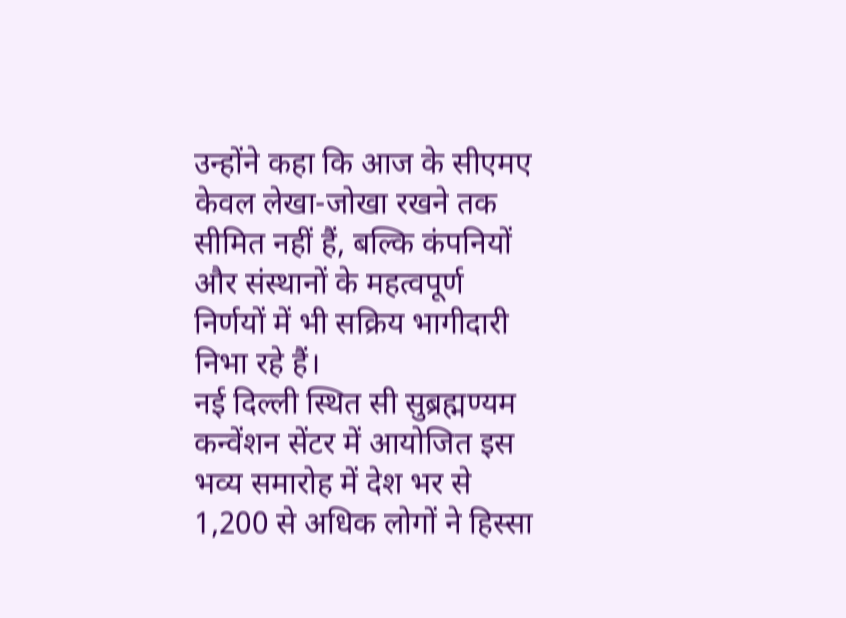उन्होंने कहा कि आज के सीएमए केवल लेखा-जोखा रखने तक सीमित नहीं हैं, बल्कि कंपनियों और संस्थानों के महत्वपूर्ण निर्णयों में भी सक्रिय भागीदारी निभा रहे हैं।
नई दिल्ली स्थित सी सुब्रह्मण्यम कन्वेंशन सेंटर में आयोजित इस भव्य समारोह में देश भर से 1,200 से अधिक लोगों ने हिस्सा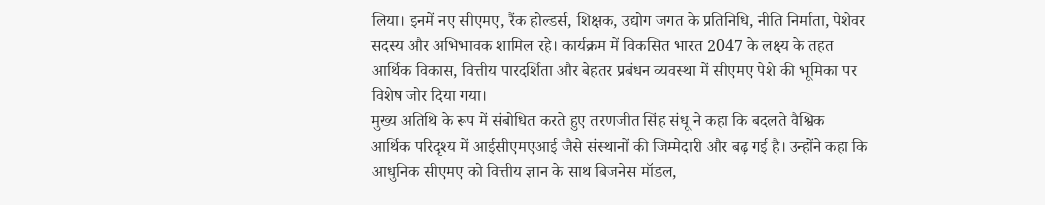लिया। इनमें नए सीएमए, रैंक होल्डर्स, शिक्षक, उद्योग जगत के प्रतिनिधि, नीति निर्माता, पेशेवर सदस्य और अभिभावक शामिल रहे। कार्यक्रम में विकसित भारत 2047 के लक्ष्य के तहत आर्थिक विकास, वित्तीय पारदर्शिता और बेहतर प्रबंधन व्यवस्था में सीएमए पेशे की भूमिका पर विशेष जोर दिया गया।
मुख्य अतिथि के रूप में संबोधित करते हुए तरणजीत सिंह संधू ने कहा कि बदलते वैश्विक आर्थिक परिदृश्य में आईसीएमएआई जैसे संस्थानों की जिम्मेदारी और बढ़ गई है। उन्होंने कहा कि आधुनिक सीएमए को वित्तीय ज्ञान के साथ बिजनेस मॉडल,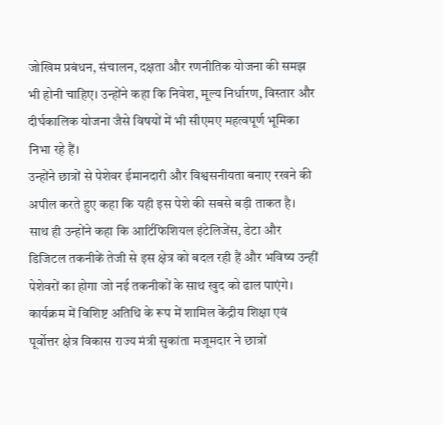जोखिम प्रबंधन, संचालन, दक्षता और रणनीतिक योजना की समझ भी होनी चाहिए। उन्होंने कहा कि निवेश, मूल्य निर्धारण, विस्तार और दीर्घकालिक योजना जैसे विषयों में भी सीएमए महत्वपूर्ण भूमिका निभा रहे हैं।
उन्होंने छात्रों से पेशेवर ईमानदारी और विश्वसनीयता बनाए रखने की अपील करते हुए कहा कि यही इस पेशे की सबसे बड़ी ताकत है। साथ ही उन्होंने कहा कि आर्टिफिशियल इंटेलिजेंस, डेटा और डिजिटल तकनीकें तेजी से इस क्षेत्र को बदल रही हैं और भविष्य उन्हीं पेशेवरों का होगा जो नई तकनीकों के साथ खुद को ढाल पाएंगे।
कार्यक्रम में विशिष्ट अतिथि के रूप में शामिल केंद्रीय शिक्षा एवं पूर्वोत्तर क्षेत्र विकास राज्य मंत्री सुकांता मजूमदार ने छात्रों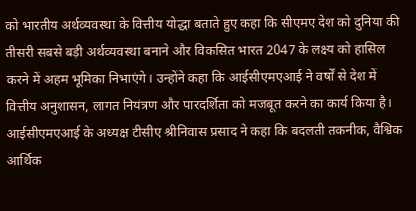को भारतीय अर्थव्यवस्था के वित्तीय योद्धा बताते हुए कहा कि सीएमए देश को दुनिया की तीसरी सबसे बड़ी अर्थव्यवस्था बनाने और विकसित भारत 2047 के लक्ष्य को हासिल करने में अहम भूमिका निभाएंगे। उन्होंने कहा कि आईसीएमएआई ने वर्षों से देश में वित्तीय अनुशासन, लागत नियंत्रण और पारदर्शिता को मजबूत करने का कार्य किया है।
आईसीएमएआई के अध्यक्ष टीसीए श्रीनिवास प्रसाद ने कहा कि बदलती तकनीक, वैश्विक आर्थिक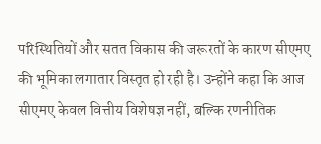परिस्थितियों और सतत विकास की जरूरतों के कारण सीएमए की भूमिका लगातार विस्तृत हो रही है। उन्होंने कहा कि आज सीएमए केवल वित्तीय विशेषज्ञ नहीं, बल्कि रणनीतिक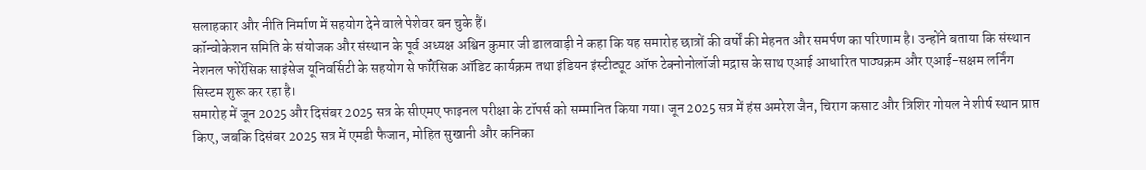सलाहकार और नीति निर्माण में सहयोग देने वाले पेशेवर बन चुके हैं।
कॉन्वोकेशन समिति के संयोजक और संस्थान के पूर्व अध्यक्ष अश्विन कुमार जी डालवाड़ी ने कहा कि यह समारोह छात्रों की वर्षों की मेहनत और समर्पण का परिणाम है। उन्होंने बताया कि संस्थान नेशनल फोरेंसिक साइंसेज यूनिवर्सिटी के सहयोग से फॉरेंसिक ऑडिट कार्यक्रम तथा इंडियन इंस्टीट्यूट ऑफ टेक्नोनोलॉजी मद्रास के साथ एआई आधारित पाठ्यक्रम और एआई-सक्षम लर्निंग सिस्टम शुरू कर रहा है।
समारोह में जून 2025 और दिसंबर 2025 सत्र के सीएमए फाइनल परीक्षा के टॉपर्स को सम्मानित किया गया। जून 2025 सत्र में हंस अमरेश जैन, चिराग कसाट और त्रिशिर गोयल ने शीर्ष स्थान प्राप्त किए, जबकि दिसंबर 2025 सत्र में एमडी फैजान, मोहित सुखानी और कनिका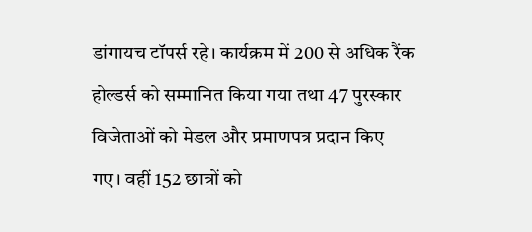डांगायच टॉपर्स रहे। कार्यक्रम में 200 से अधिक रैंक होल्डर्स को सम्मानित किया गया तथा 47 पुरस्कार विजेताओं को मेडल और प्रमाणपत्र प्रदान किए गए। वहीं 152 छात्रों को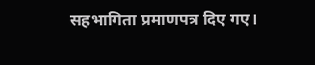सहभागिता प्रमाणपत्र दिए गए।